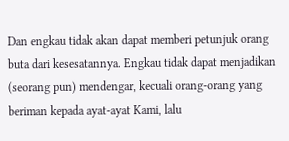Dan engkau tidak akan dapat memberi petunjuk orang buta dari kesesatannya. Engkau tidak dapat menjadikan (seorang pun) mendengar, kecuali orang-orang yang beriman kepada ayat-ayat Kami, lalu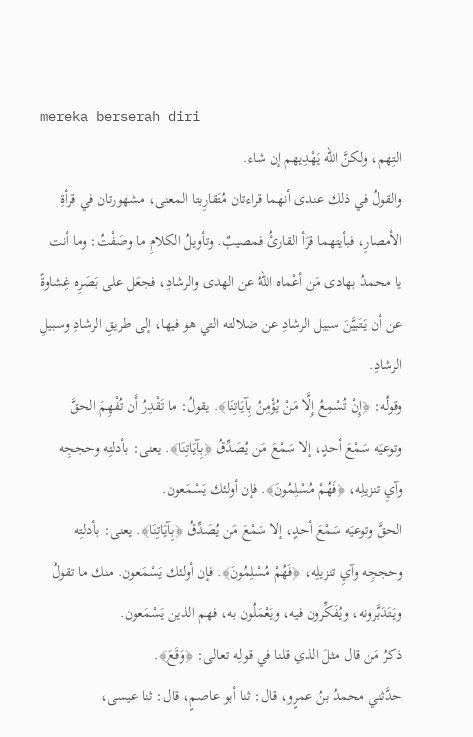mereka berserah diri
التِهم، ولكنَّ الله يَهْدِيهم إن شاء.
والقولُ في ذلك عندى أنهما قراءتان مُتَقارِبتا المعنى، مشهورتان في قرأةِ الأمصارِ، فبأيتهما قرَأ القارئُ فمصيبٌ. وتأويلُ الكلامِ ما وصَفْتُ: وما أنت يا محمدُ بهادى مَن أعْماه اللهُ عن الهدى والرشادِ، فجعَل على بَصَرِه غِشاوةً عن أن يَتَبيَّنَ سبيل الرشادِ عن ضلالته التي هو فيها، إلى طريقِ الرشادِ وسبيلِ الرشادِ.
وقولُه: ﴿إِنْ تُسْمِعُ إِلَّا مَنْ يُؤْمِنُ بِآيَاتِنَا﴾. يقولُ: ما تَقْدِرُ أَن تُفْهِمَ الحقَّ وتوعيَه سَمْعَ أحدٍ، إلا سَمْعَ مَن يُصَدِّقُ ﴿بِآيَاتِنَا﴾. يعنى: بأدلتِه وحججِه وآيِ تنزيلِه، ﴿فَهُمْ مُسْلِمُونَ﴾. فإن أولئك يَسْمَعون.
الحقَّ وتوعيَه سَمْعَ أحدٍ، إلا سَمْعَ مَن يُصَدِّقُ ﴿بِآيَاتِنَا﴾. يعنى: بأدلتِه وحججِه وآيِ تنزيلِه، ﴿فَهُمْ مُسْلِمُونَ﴾. فإن أولئك يَسْمَعون. منك ما تقولُ ويَتَدَبَّرونه، ويُفَكِّرون فيه، ويَعْمَلُون به، فهم الذين يَسْمَعون.
ذكرُ مَن قال مثلَ الذي قلنا في قولِه تعالى: ﴿وَقَعَ﴾.
حدَّثني محمدُ بنُ عمرٍو، قال: ثنا أبو عاصمٍ، قال: ثنا عيسى،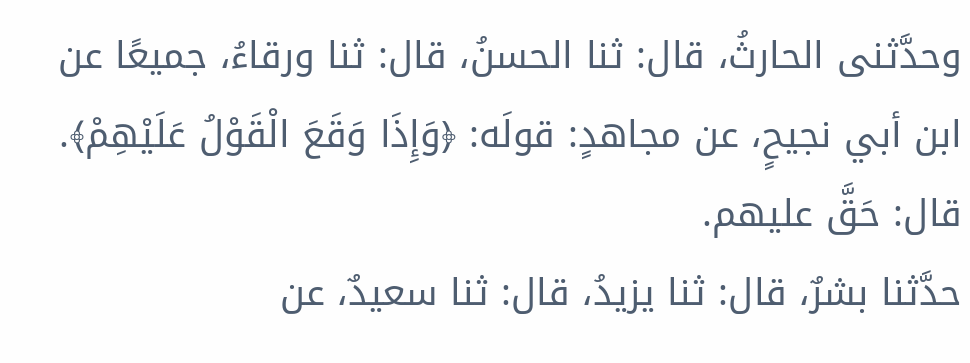وحدَّثنى الحارثُ، قال: ثنا الحسنُ، قال: ثنا ورقاءُ، جميعًا عن ابن أبي نجيحٍ، عن مجاهدٍ: قولَه: ﴿وَإِذَا وَقَعَ الْقَوْلُ عَلَيْهِمْ﴾. قال: حَقَّ عليهم.
حدَّثنا بشرٌ، قال: ثنا يزيدُ، قال: ثنا سعيدٌ، عن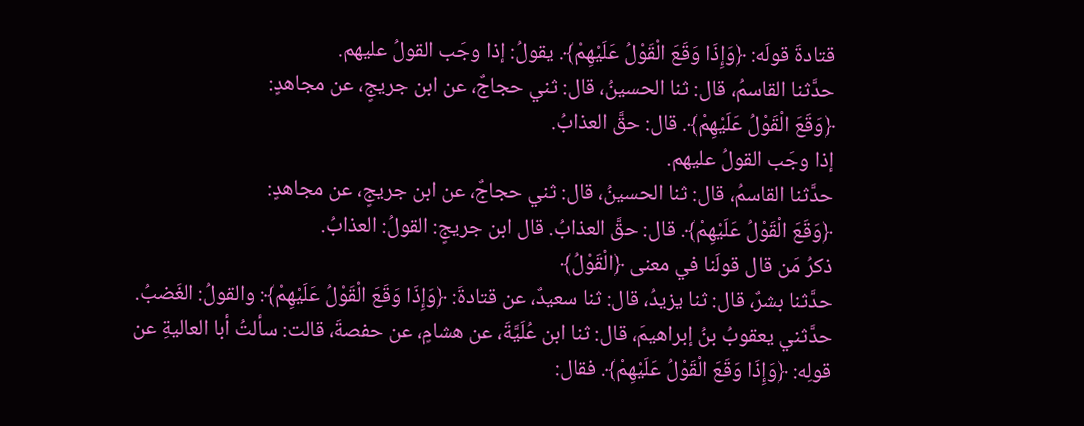قتادةَ قولَه: ﴿وَإِذَا وَقَعَ الْقَوْلُ عَلَيْهِمْ﴾. يقولُ: إذا وجَب القولُ عليهم.
حدَّثنا القاسمُ، قال: ثنا الحسينُ، قال: ثني حجاجٌ، عن ابن جريجٍ، عن مجاهدٍ:
﴿وَقَعَ الْقَوْلُ عَلَيْهِمْ﴾. قال: حقَّ العذابُ.
إذا وجَب القولُ عليهم.
حدَّثنا القاسمُ، قال: ثنا الحسينُ، قال: ثني حجاجٌ، عن ابن جريجٍ، عن مجاهدٍ:
﴿وَقَعَ الْقَوْلُ عَلَيْهِمْ﴾. قال: حقَّ العذابُ. قال ابن جريجٍ: القولُ: العذابُ.
ذكرُ مَن قال قولَنا في معنى ﴿الْقَوْلُ﴾
حدَّثنا بشرٌ، قال: ثنا يزيدُ، قال: ثنا سعيدٌ، عن قتادةَ: ﴿وَإِذَا وَقَعَ الْقَوْلُ عَلَيْهِمْ﴾: والقولُ: الغَضبُ.
حدَّثني يعقوبُ بنُ إبراهيمَ، قال: ثنا ابن عُلَيَّةَ، عن هشامٍ، عن حفصةَ، قالت: سألتُ أبا العاليةِ عن قولِه: ﴿وَإِذَا وَقَعَ الْقَوْلُ عَلَيْهِمْ﴾. فقال: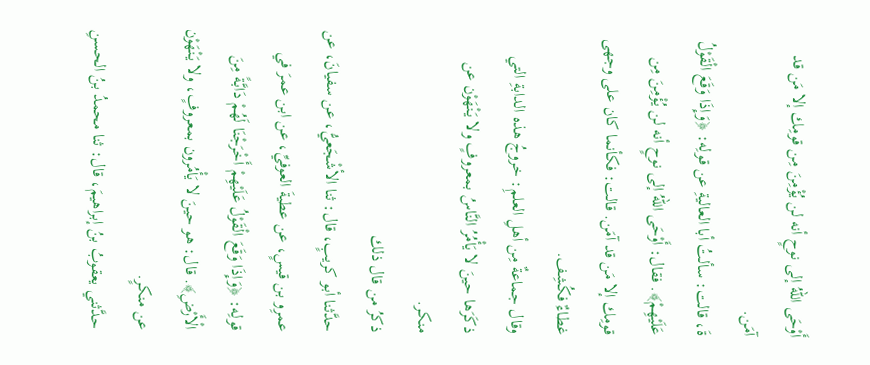أَوْحَى اللهُ إلى نوحٍ أنه لن يُؤْمِنَ مِن قومِك إلا مَن قد آمَن.
ةَ، قالت: سألتُ أبا العاليةِ عن قولِه: ﴿وَإِذَا وَقَعَ الْقَوْلُ عَلَيْهِمْ﴾. فقال: أَوْحَى اللهُ إلى نوحٍ أنه لن يُؤْمِنَ مِن قومِك إلا مَن قد آمَن. قالت: فكأنما كان على وجهى غطاءٌ فكُشِف.
وقال جماعةٌ مِن أهلِ العلمِ: خروجُ هذه الدابةِ التي ذكَرَها حينَ لا يَأْمُرُ النَّاسُ بمعروفٍ ولا يَنْهَوْن عن منكر.
ذكرُ من قال ذلك
حدَّثنا أبو كريبٍ، قال: ثنا الأشْجَعيُّ، عن سفيانَ، عن عمرِو بن قيسٍ، عن عطيةَ العوفيِّ، عن ابن عمرَ في قولِه: ﴿وَإِذَا وَقَعَ الْقَوْلُ عَلَيْهِمْ أَخْرَجْنَا لَهُمْ دَابَّةً مِنَ الْأَرْضِ﴾. قال: هو حينَ لا يَأْمُرون بمعروفٍ، ولا يَنْهَوْن عن منكرٍ.
حدَّثني يعقوبُ بنُ إبراهيمَ، قال: ثنا محمدُ بنُ الحسنِ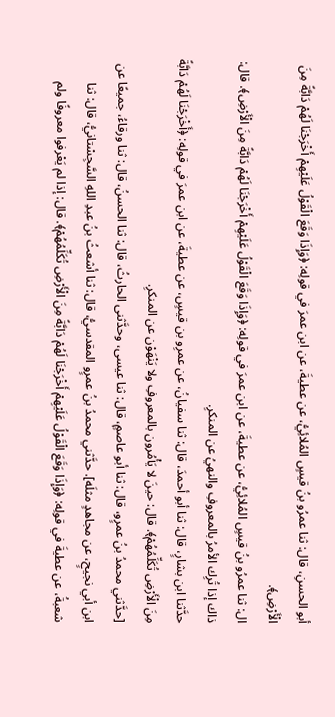أبو الحسنِ، قال: ثنا عمرُو بنُ قيسٍ المُلائِيُّ، عن عطيةَ، عن ابن عمرَ في قولِه: ﴿وَإِذَا وَقَعَ الْقَوْلُ عَلَيْهِمْ أَخْرَجْنَا لَهُمْ دَابَّةً مِنَ الْأَرْضِ﴾.
ال: ثنا عمرُو بنُ قيسٍ المُلائِيُّ، عن عطيةَ، عن ابن عمرَ في قولِه: ﴿وَإِذَا وَقَعَ الْقَوْلُ عَلَيْهِمْ أَخْرَجْنَا لَهُمْ دَابَّةً مِنَ الْأَرْضِ﴾. قال: ذاك إذا تُرِك الأمرُ بالمعروفِ والنهيُ عن المنكرِ.
حدَّثنا ابن بشارٍ، قال: ثنا أبو أحمدَ، قال: ثنا سفيانُ، عن عمرِو بن قيسٍ، عن عطيةَ، عن ابن عمرَ في قولِه: ﴿أَخْرَجْنَا لَهُمْ دَابَّةً مِنَ الْأَرْضِ تُكَلِّمُهُمْ﴾. قال: حينَ لا يَأْمُرون بالمعروفِ ولا يَنْهَوْن عن المنكرِ.
[حدَّثني محمدُ بنُ عمرٍو، قال: ثنا أبو عاصمٍ، قال: ثنا عيسى، وحدَّثنى الحارثُ، قال: ثنا الحسنُ، قال: ثنا ورقاءُ، جميعًا عن ابن أبي نجيحٍ، عن مجاهدٍ مثلَه]. حدَّثني محمدُ بنُ عمرٍو المقدسيُّ، قال: ثنا أشعثُ بنُ عبدِ اللهِ السَّجِسْتانيُّ، قال: ثنا شعبةُ، عن عطيةَ في قولِه: ﴿وَإِذَا وَقَعَ الْقَوْلُ عَلَيْهِمْ أَخْرَجْنَا لَهُمْ دَابَّةً مِنَ الْأَرْضِ تُكَلِّمُهُمْ﴾. قال: إذا لم يَعْرفوا معروفًا ولم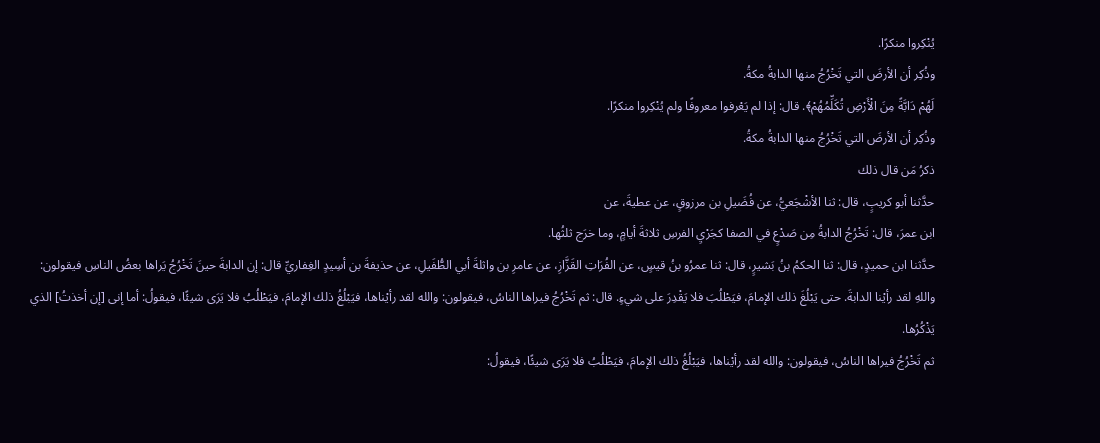يُنْكِروا منكرًا.
وذُكِر أن الأرضَ التي تَخْرُجُ منها الدابةُ مكةُ.
لَهُمْ دَابَّةً مِنَ الْأَرْضِ تُكَلِّمُهُمْ﴾. قال: إذا لم يَعْرفوا معروفًا ولم يُنْكِروا منكرًا.
وذُكِر أن الأرضَ التي تَخْرُجُ منها الدابةُ مكةُ.
ذكرُ مَن قال ذلك
حدَّثنا أبو كريبٍ، قال: ثنا الأشْجَعيُّ، عن فُضَيلِ بن مرزوقٍ، عن عطيةَ، عن
ابن عمرَ، قال: تَخْرُجُ الدابةُ مِن صَدْعٍ في الصفا كجَرْيِ الفرسِ ثلاثةَ أيامٍ، وما خرَج ثلثُها.
حدَّثنا ابن حميدٍ، قال: ثنا الحكمُ بنُ بَشيرٍ، قال: ثنا عمرُو بنُ قيسٍ، عن الفُرَاتِ القَزَّازِ، عن عامرِ بن واثلةَ أبي الطُّفَيلِ، عن حذيفةَ بن أسِيدٍ الغِفاريِّ قال: إن الدابةَ حينَ تَخْرُجُ يَراها بعضُ الناسِ فيقولون: واللهِ لقد رأيْنا الدابةَ. حتى يَبْلُغَ ذلك الإمامَ، فيَطْلُبَ فلا يَقْدِرَ على شيءٍ. قال: ثم تَخْرُجُ فيراها الناسُ، فيقولون: والله لقد رأيْناها، فيَبْلُغُ ذلك الإمامَ، فيَطْلُبُ فلا يَرَى شيئًا، فيقولُ: أما إنى [إن أخذتُ] الذي يَذْكُرُها.
ثم تَخْرُجُ فيراها الناسُ، فيقولون: والله لقد رأيْناها، فيَبْلُغُ ذلك الإمامَ، فيَطْلُبُ فلا يَرَى شيئًا، فيقولُ: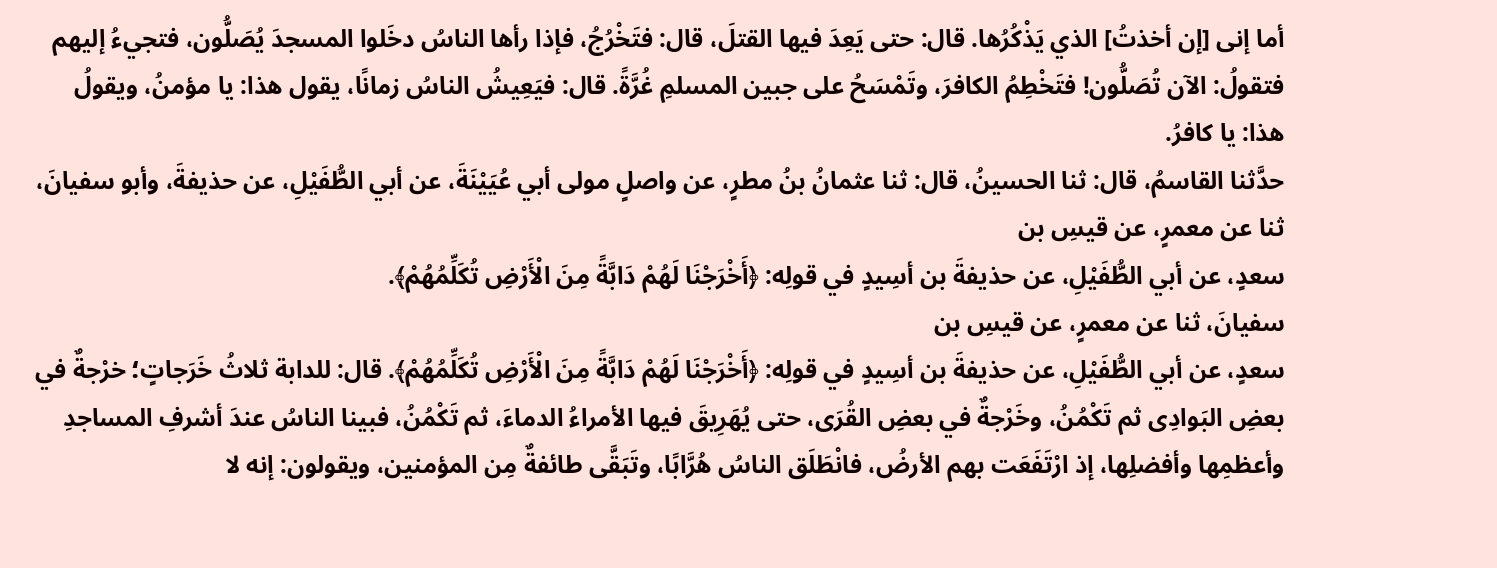أما إنى [إن أخذتُ] الذي يَذْكُرُها. قال: حتى يَعِدَ فيها القتلَ، قال: فتَخْرُجُ، فإذا رأها الناسُ دخَلوا المسجدَ يُصَلُّون، فتجيءُ إليهم فتقولُ: الآن تُصَلُّون! فتَخْطِمُ الكافرَ، وتَمْسَحُ على جبين المسلمِ غُرَّةً. قال: فيَعِيشُ الناسُ زمانًا، يقول هذا: يا مؤمنُ، ويقولُ هذا: يا كافرُ.
حدَّثنا القاسمُ، قال: ثنا الحسينُ، قال: ثنا عثمانُ بنُ مطرٍ، عن واصلٍ مولى أبي عُيَيْنَةَ، عن أبي الطُّفَيْلِ، عن حذيفةَ، وأبو سفيانَ، ثنا عن معمرٍ، عن قيسِ بن
سعدٍ، عن أبي الطُّفَيْلِ، عن حذيفةَ بن أسِيدٍ في قولِه: ﴿أَخْرَجْنَا لَهُمْ دَابَّةً مِنَ الْأَرْضِ تُكَلِّمُهُمْ﴾.
سفيانَ، ثنا عن معمرٍ، عن قيسِ بن
سعدٍ، عن أبي الطُّفَيْلِ، عن حذيفةَ بن أسِيدٍ في قولِه: ﴿أَخْرَجْنَا لَهُمْ دَابَّةً مِنَ الْأَرْضِ تُكَلِّمُهُمْ﴾. قال: للدابة ثلاثُ خَرَجاتٍ؛ خرْجةٌ في بعضِ البَوادِى ثم تَكْمُنُ، وخَرْجةٌ في بعضِ القُرَى، حتى يُهَرِيقَ فيها الأمراءُ الدماءَ، ثم تَكْمُنُ، فبينا الناسُ عندَ أشرفِ المساجدِ وأعظمِها وأفضلِها، إذ ارْتَفَعَت بهم الأرضُ، فانْطَلَق الناسُ هُرَّابًا، وتَبَقَّى طائفةٌ مِن المؤمنين، ويقولون: إنه لا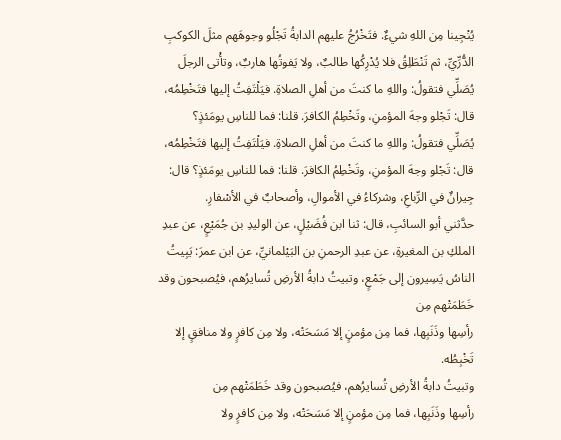يُنْجِينا مِن اللهِ شيءٌ. فتَخْرُجُ عليهم الدابةُ تَجْلُو وجوهَهم مثلَ الكوكبِ الدُّرِّيِّ، ثم تَنْطَلِقُ فلا يُدْرِكُها طالبٌ، ولا يَفوتُها هاربٌ، وتأْتى الرجلَ يُصَلِّي فتقولُ: واللهِ ما كنتَ من أهلِ الصلاةِ. فيَلْتَفِتُ إليها فتَخْطِمُه، قال: تَجْلو وجهَ المؤمنِ، وتَخْطِمُ الكافرَ. قلنا: فما للناسِ يومَئذٍ؟
يُصَلِّي فتقولُ: واللهِ ما كنتَ من أهلِ الصلاةِ. فيَلْتَفِتُ إليها فتَخْطِمُه، قال: تَجْلو وجهَ المؤمنِ، وتَخْطِمُ الكافرَ. قلنا: فما للناسِ يومَئذٍ؟ قال: جِيرانٌ في الرِّباعِ، وشركاءُ في الأموالِ، وأصحابٌ في الأسْفارِ.
حدَّثني أبو السائبِ، قال: ثنا ابن فُضَيْلٍ، عن الوليدِ بن جُمَيْعٍ، عن عبدِ الملكِ بن المغيرةِ، عن عبدِ الرحمنِ بن البَيْلمانيِّ، عن ابن عمرَ: يَبِيتُ الناسُ يَسِيرون إلى جَمْعٍ، وتبيتُ دابةُ الأرضِ تُسايرُهم، فيُصبحون وقد خَطَمَتْهم مِن
رأسِها وذَنَبِها، فما مِن مؤمنٍ إلا مَسَحَتْه، ولا مِن كافرٍ ولا منافقٍ إلا تَخْبِطُه.
وتبيتُ دابةُ الأرضِ تُسايرُهم، فيُصبحون وقد خَطَمَتْهم مِن
رأسِها وذَنَبِها، فما مِن مؤمنٍ إلا مَسَحَتْه، ولا مِن كافرٍ ولا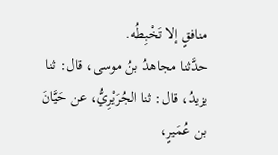منافقٍ إلا تَخْبِطُه.
حدَّثنا مجاهدُ بنُ موسى، قال: ثنا يزيدُ، قال: ثنا الجُرَيْرِيُّ، عن حَيَّانَ بن عُمَيرٍ،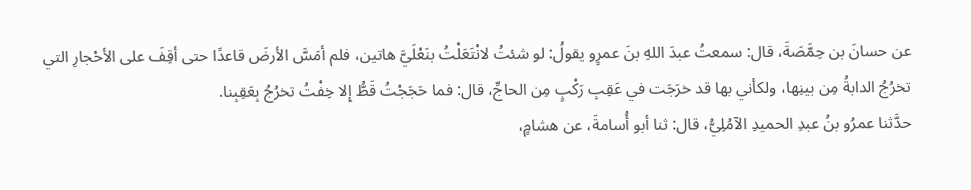عن حسانَ بن حِمَّصَةَ، قال: سمعتُ عبدَ اللهِ بنَ عمرٍو يقولُ: لو شئتُ لانْتَعَلْتُ بنَعْلَيَّ هاتين، فلم أمَسَّ الأرضَ قاعدًا حتى أقِفَ على الأحْجارِ التي تخرُجُ الدابةُ مِن بينِها، ولكأني بها قد خرَجَت في عَقِبِ رَكْبٍ مِن الحاجِّ، قال: فما حَجَجْتُ قَطُّ إِلا خِفْتُ تخرُجُ بِعَقِبِنا.
حدَّثنا عمرُو بنُ عبدِ الحميدِ الآمُلِيُّ، قال: ثنا أبو أُسامةَ، عن هشامٍ،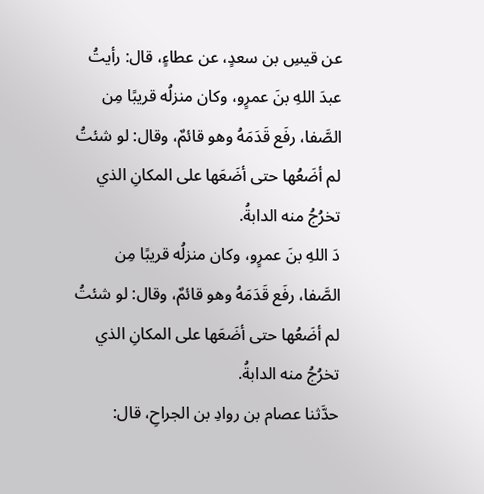عن قيسِ بن سعدٍ، عن عطاءٍ، قال: رأيتُ عبدَ اللهِ بنَ عمرٍو، وكان منزلُه قريبًا مِن الصَّفا، رفَع قَدَمَهُ وهو قائمٌ، وقال: لو شئتُ لم أضَعُها حتى أضَعَها على المكانِ الذي تخرُجُ منه الدابةُ.
دَ اللهِ بنَ عمرٍو، وكان منزلُه قريبًا مِن الصَّفا، رفَع قَدَمَهُ وهو قائمٌ، وقال: لو شئتُ لم أضَعُها حتى أضَعَها على المكانِ الذي تخرُجُ منه الدابةُ.
حدَّثنا عصام بن روادِ بن الجراحِ، قال: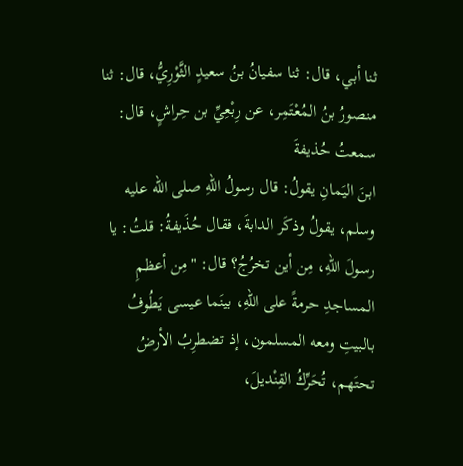ثنا أبي، قال: ثنا سفيانُ بنُ سعيدٍ الثَّوْرِيُّ، قال: ثنا منصورُ بنُ المُعْتَمِر، عن رِبْعِيِّ بن حِراشٍ، قال: سمعتُ حُذيفةَ
ابنَ اليَمانِ يقولُ: قال رسولُ اللهِ صلى الله عليه وسلم، يقولُ وذكَر الدابةَ، فقال حُذَيفةُ: قلتُ: يا رسولَ اللهِ، مِن أين تخرُجُ؟ قال: "مِن أعظمِ المساجدِ حرمةً على اللهِ، بينَما عيسى يَطُوفُ بالبيتِ ومعه المسلمون، إذ تضطرِبُ الأرضُ تحتَهم، تُحَرِّكُ القِنْديلَ،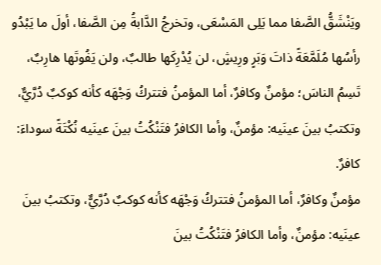ويَنْشَقُّ الصَّفا مما يَلِى المَسْعَى، وتخرجُ الدَّابةُ مِن الصَّفا، أولَ ما يَبْدُو رأسُها مُلَمَّعَةً ذاتَ وَبَرٍ ورِيشٍ، لن يُدْرِكَها طالبٌ، ولن يَفُوتَها هارِبٌ، تَسِمُ الناسَ؛ مؤمنٌ وكافرٌ، أما المؤمنُ فتتركُ وَجْهَه كأنه كوكبٌ دُرَّيٌّ، وتكتبُ بينَ عينَيه: مؤمنٌ، وأما الكافرُ فتَنْكُتُ بينَ عينَيه نُكْتَةً سوداءَ: كافرٌ.
مؤمنٌ وكافرٌ، أما المؤمنُ فتتركُ وَجْهَه كأنه كوكبٌ دُرَّيٌّ، وتكتبُ بينَ عينَيه: مؤمنٌ، وأما الكافرُ فتَنْكُتُ بينَ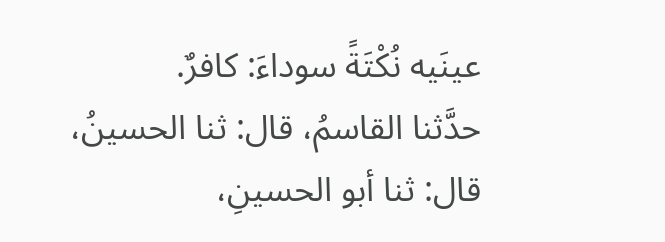عينَيه نُكْتَةً سوداءَ: كافرٌ.
حدَّثنا القاسمُ، قال: ثنا الحسينُ، قال: ثنا أبو الحسينِ،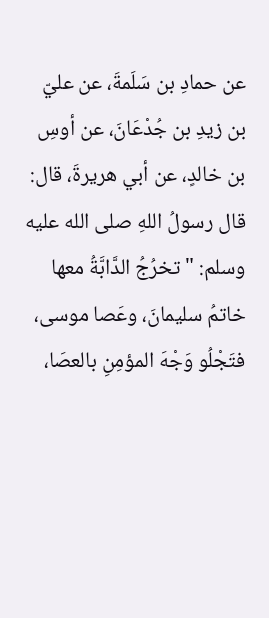عن حمادِ بن سَلَمةَ، عن عليّ بن زيدِ بن جُدْعَانَ، عن أوسِ بن خالدٍ، عن أبي هريرةَ، قال: قال رسولُ اللهِ صلى الله عليه وسلم: "تخرُجُ الدَّابَّةُ معها خاتمُ سليمانَ، وعَصا موسى، فتَجْلُو وَجْهَ المؤمِنِ بالعصَا،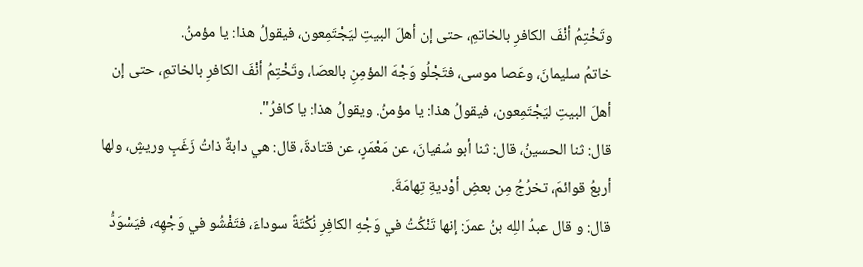وتَخْتِمُ أنْفَ الكافرِ بالخاتمِ، حتى إن أهلَ البيتِ ليَجْتَمِعون، فيقولُ هذا: يا مؤمنُ.
خاتمُ سليمانَ، وعَصا موسى، فتَجْلُو وَجْهَ المؤمِنِ بالعصَا، وتَخْتِمُ أنْفَ الكافرِ بالخاتمِ، حتى إن أهلَ البيتِ ليَجْتَمِعون، فيقولُ هذا: يا مؤمنُ. ويقولُ هذا: يا كافرُ".
قال: ثنا الحسينُ، قال: ثنا أبو سُفيانَ، عن مَعْمَرٍ، عن قتادةَ، قال: هي دابةٌ ذاتُ زَغَبٍ وريشٍ، ولها أربعُ قوائمَ، تخرُجُ مِن بعضِ أوْديةِ تِهامَةَ.
قال: و قال عبدُ اللِه بنُ عمرَ: إنها تَنْكُتُ في وَجْهِ الكافِرِ نُكْتَةً سوداءَ، فتَفْشُو في وَجْهِه، فيَسْوَدُّ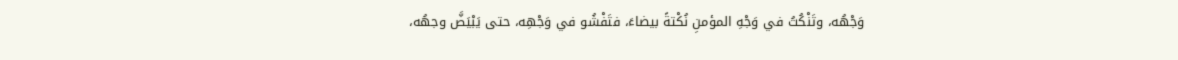وَجْهُه، وتَنْكُتُ في وَجْهِ المؤمنِ نُكْتةً بيضاءَ، فتَفْشُو في وَجْهِه، حتى يَبْيَضَّ وجهُه،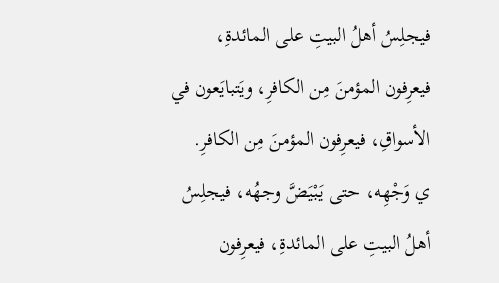فيجلِسُ أهلُ البيتِ على المائدةِ، فيعرِفون المؤمنَ مِن الكافرِ، ويَتبايَعون في الأسواقِ، فيعرِفون المؤمنَ مِن الكافرِ.
ي وَجْهِه، حتى يَبْيَضَّ وجهُه، فيجلِسُ أهلُ البيتِ على المائدةِ، فيعرِفون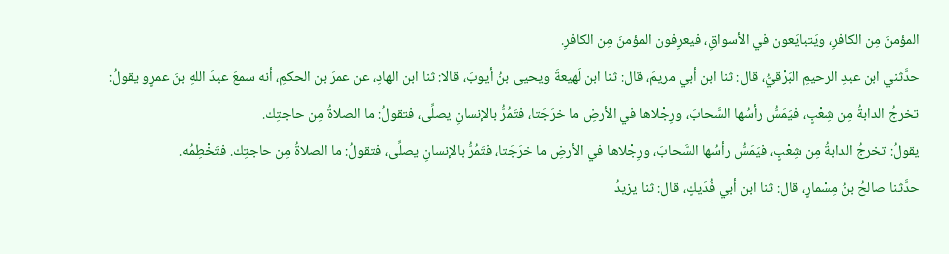المؤمنَ مِن الكافرِ، ويَتبايَعون في الأسواقِ، فيعرِفون المؤمنَ مِن الكافرِ.
حدَّثني ابن عبدِ الرحيمِ البَرْقيُّ، قال: ثنا ابن أبي مريمَ، قال: ثنا ابن لَهيعةَ ويحيى بنُ أيوبَ، قالا: ثنا ابن الهادِ، عن عمرَ بن الحكمِ، أنه سمعَ عبدَ اللهِ بنَ عمرٍو يقولُ: تخرجُ الدابةُ مِن شِعْبٍ، فيَمَسُّ رأسُها السَّحابَ، ورِجْلاها في الأرضِ ما خرَجَتا، فتَمُرُّ بالإنسانِ يصلِّى، فتقولُ: ما الصلاةُ مِن حاجتِك.
يقولُ: تخرجُ الدابةُ مِن شِعْبٍ، فيَمَسُّ رأسُها السَّحابَ، ورِجْلاها في الأرضِ ما خرَجَتا، فتَمُرُّ بالإنسانِ يصلِّى، فتقولُ: ما الصلاةُ مِن حاجتِك. فتَخْطِمُه.
حدَّثنا صالحُ بنُ مِسْمارٍ، قال: ثنا ابن أبي فُدَيكٍ، قال: ثنا يزيدُ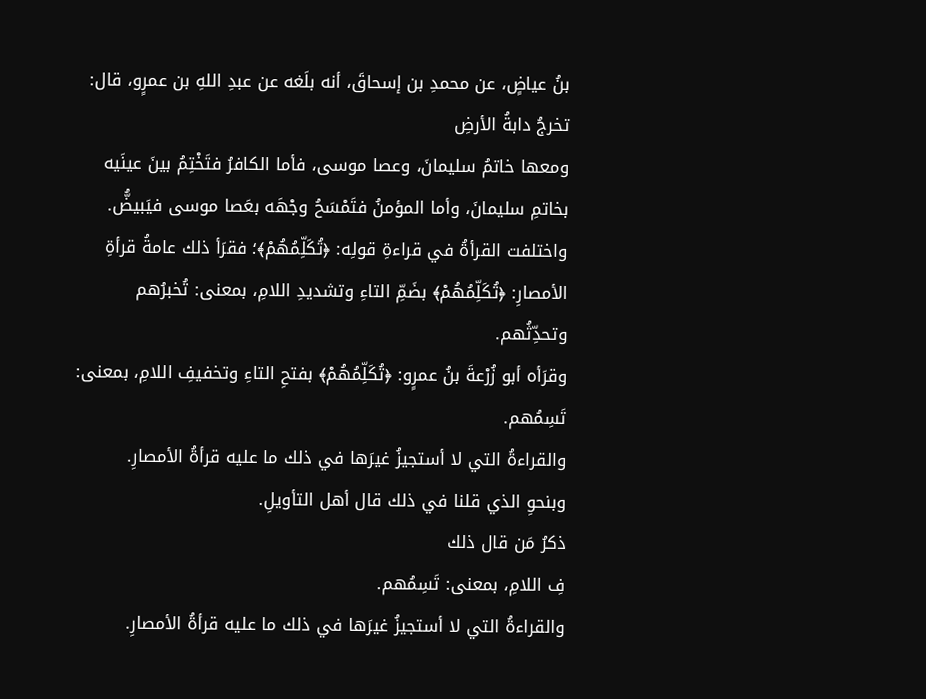بنُ عياضٍ، عن محمدِ بن إسحاقَ، أنه بلَغه عن عبدِ اللهِ بن عمرٍو، قال: تخرجُ دابةُ الأرضِ
ومعها خاتمُ سليمانَ، وعصا موسى، فأما الكافرُ فتَخْتِمُ بينَ عينَيه بخاتمِ سليمانَ، وأما المؤمنُ فتَمْسَحُ وجْهَه بعَصا موسى فيَبيضُّ.
واختلفت القرأةُ في قراءةِ قولِه: ﴿تُكَلِّمُهُمْ﴾؛ فقرَأ ذلك عامةُ قرأةِ الأمصارِ: ﴿تُكَلِّمُهُمْ﴾ بضَمِّ التاءِ وتشديدِ اللامِ، بمعنى: تُخبرُهم وتحدِّثُهم.
وقرَأه أبو زُرْعةَ بنُ عمرٍو: ﴿تُكَلِّمُهُمْ﴾ بفتحِ التاءِ وتخفيفِ اللامِ، بمعنى: تَسِمُهم.
والقراءةُ التي لا أستجيزُ غيرَها في ذلك ما عليه قرأةُ الأمصارِ.
وبنحوِ الذي قلنا في ذلك قال أهل التأويلِ.
ذكرُ مَن قال ذلك
فِ اللامِ، بمعنى: تَسِمُهم.
والقراءةُ التي لا أستجيزُ غيرَها في ذلك ما عليه قرأةُ الأمصارِ.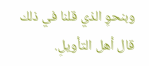وبنحوِ الذي قلنا في ذلك قال أهل التأويلِ.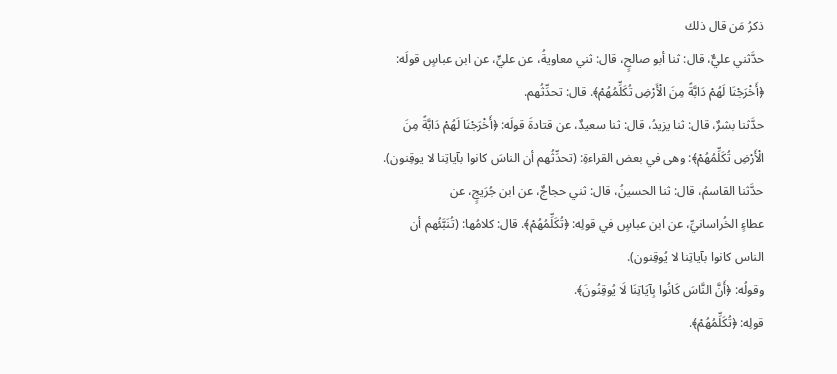ذكرُ مَن قال ذلك
حدَّثني عليٌّ، قال: ثنا أبو صالحٍ، قال: ثني معاويةُ، عن عليٍّ، عن ابن عباسٍ قولَه: ﴿أَخْرَجْنَا لَهُمْ دَابَّةً مِنَ الْأَرْضِ تُكَلِّمُهُمْ﴾. قال: تحدِّثُهم.
حدَّثنا بشرٌ، قال: ثنا يزيدُ، قال: ثنا سعيدٌ، عن قتادةَ قولَه: ﴿أَخْرَجْنَا لَهُمْ دَابَّةً مِنَ الْأَرْضِ تُكَلِّمُهُمْ﴾: وهى في بعض القراءةِ: (تحدِّثُهم أن الناسَ كانوا بآياتِنا لا يوقِنون).
حدَّثنا القاسمُ، قال: ثنا الحسينُ، قال: ثني حجاجٌ، عن ابن جُرَيجٍ، عن
عطاءٍ الخُراسانيِّ، عن ابن عباسٍ في قولِه: ﴿تُكَلِّمُهُمْ﴾. قال: كلامُها: (تُنَبَّئُهم أن الناس كانوا بآياتِنا لا يُوقِنون).
وقولُه: ﴿أَنَّ النَّاسَ كَانُوا بِآيَاتِنَا لَا يُوقِنُونَ﴾.
قولِه: ﴿تُكَلِّمُهُمْ﴾.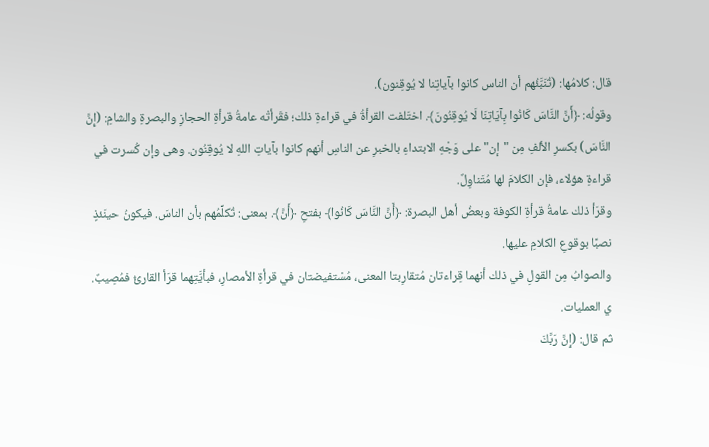قال: كلامُها: (تُنَبَّئُهم أن الناس كانوا بآياتِنا لا يُوقِنون).
وقولُه: ﴿أَنَّ النَّاسَ كَانُوا بِآيَاتِنَا لَا يُوقِنُونَ﴾. اختَلفت القرأةُ في قراءةِ ذلك؛ فقَرأتْه عامةُ قرأةِ الحجازِ والبصرةِ والشامِ: (إِنَّ النَّاسَ) بكسرِ الألفِ مِن "إن" على وَجْهِ الابتداءِ بالخبرِ عن الناسِ أنهم كانوا بآياتِ اللهِ لا يُوقِنُون. وهى وإن كُسرت في قراءةِ هؤلاء، فإن الكلامَ لها مُتَناوِلٌ.
وقرَأ ذلك عامةُ قرأةِ الكوفة وبعضُ أهل البصرة: ﴿أَنَّ النَّاسَ كَانُوا﴾ بفتحِ ﴿أَنَّ﴾. بمعنى: تُكلِّمُهم بأن الناسَ. فيكونُ حينَئذٍ نصبًا بوقوعِ الكلامِ عليها.
والصوابُ مِن القولِ في ذلك أنهما قِراءتان مُتقارِبتا المعنى، مُسْتفيضتان في قرأةِ الأمصارِ، فبأيَّتِهما قرَأ القارئُ فمُصِيبٌ.
ي العمليات.
ثم قال: (إِنَّ رَبَّكَ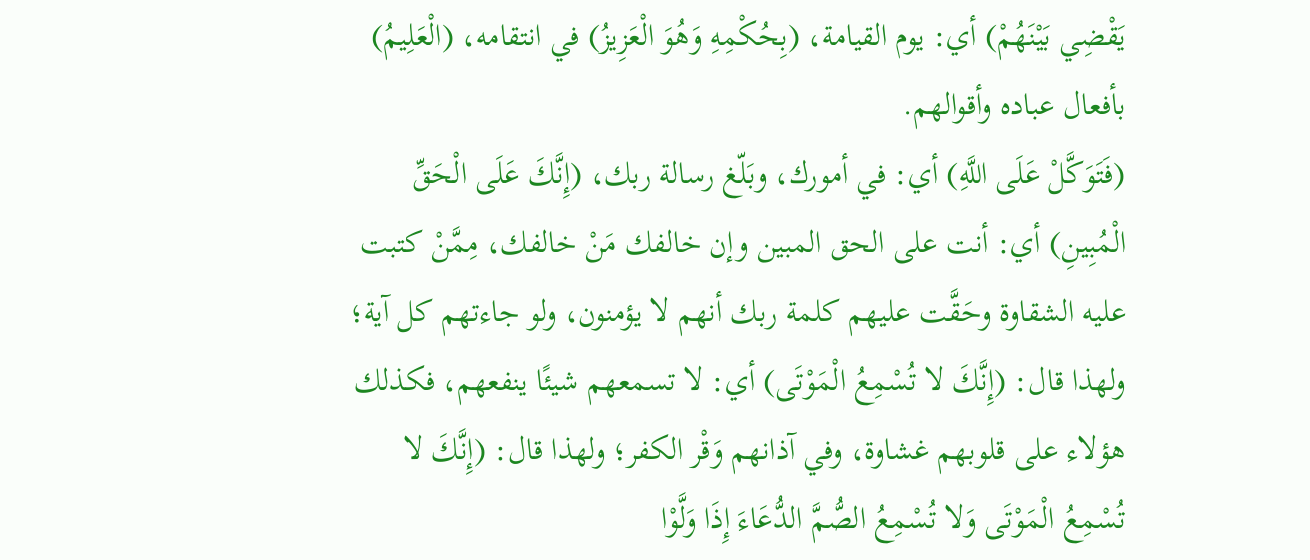يَقْضِي بَيْنَهُمْ) أي: يوم القيامة، (بِحُكْمِهِ وَهُوَ الْعَزِيزُ) في انتقامه، (الْعَلِيمُ) بأفعال عباده وأقوالهم.
(فَتَوَكَّلْ عَلَى اللَّهِ) أي: في أمورك، وبَلّغ رسالة ربك، (إِنَّكَ عَلَى الْحَقِّ الْمُبِينِ) أي: أنت على الحق المبين وإن خالفك مَنْ خالفك، مِمَّنْ كتبت عليه الشقاوة وحَقَّت عليهم كلمة ربك أنهم لا يؤمنون، ولو جاءتهم كل آية؛ ولهذا قال: (إِنَّكَ لا تُسْمِعُ الْمَوْتَى) أي: لا تسمعهم شيئًا ينفعهم، فكذلك هؤلاء على قلوبهم غشاوة، وفي آذانهم وَقْر الكفر؛ ولهذا قال: (إِنَّكَ لا تُسْمِعُ الْمَوْتَى وَلا تُسْمِعُ الصُّمَّ الدُّعَاءَ إِذَا وَلَّوْا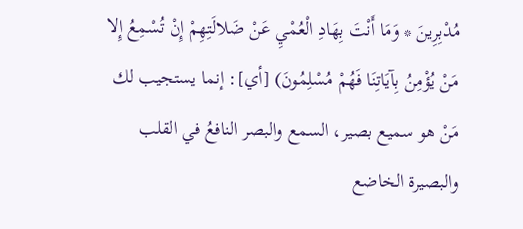مُدْبِرِينَ * وَمَا أَنْتَ بِهَادِ الْعُمْيِ عَنْ ضَلالَتِهِمْ إِنْ تُسْمِعُ إِلا مَنْ يُؤْمِنُ بِآيَاتِنَا فَهُمْ مُسْلِمُونَ) [أي]: إنما يستجيب لك مَنْ هو سميع بصير، السمع والبصر النافعُ في القلب والبصيرة الخاضع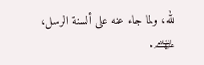لله، ولما جاء عنه على ألسنة الرسل، ﵈.